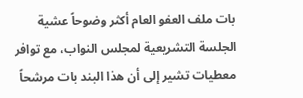بات ملف العفو العام أكثر وضوحاً عشية الجلسة التشريعية لمجلس النواب، مع توافر معطيات تشير إلى أن هذا البند بات مرشحاً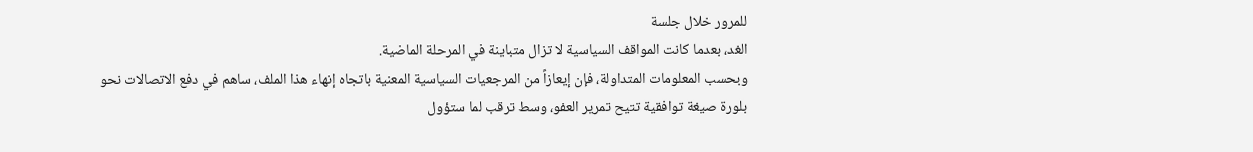للمرور خلال جلسة
الغد، بعدما كانت المواقف السياسية لا تزال متباينة في المرحلة الماضية.
وبحسب المعلومات المتداولة، فإن إيعازاً من المرجعيات السياسية المعنية باتجاه إنهاء هذا الملف، ساهم في دفع الاتصالات نحو بلورة صيغة توافقية تتيح تمرير العفو، وسط ترقب لما ستؤول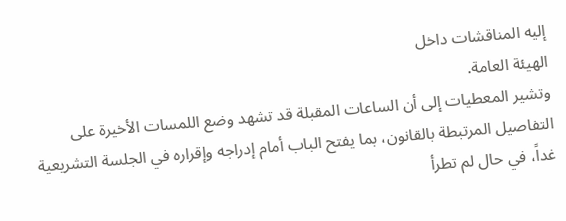إليه المناقشات داخل
الهيئة العامة.
وتشير المعطيات إلى أن الساعات المقبلة قد تشهد وضع اللمسات الأخيرة على التفاصيل المرتبطة بالقانون، بما يفتح الباب أمام إدراجه وإقراره في الجلسة التشريعية غداً، في حال لم تطرأ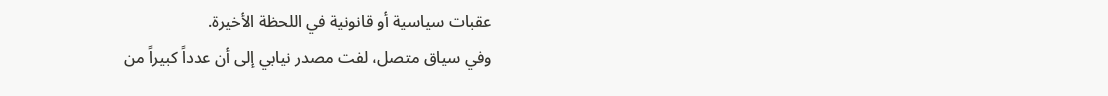عقبات سياسية أو قانونية في اللحظة الأخيرة.
وفي سياق متصل، لفت مصدر نيابي إلى أن عدداً كبيراً من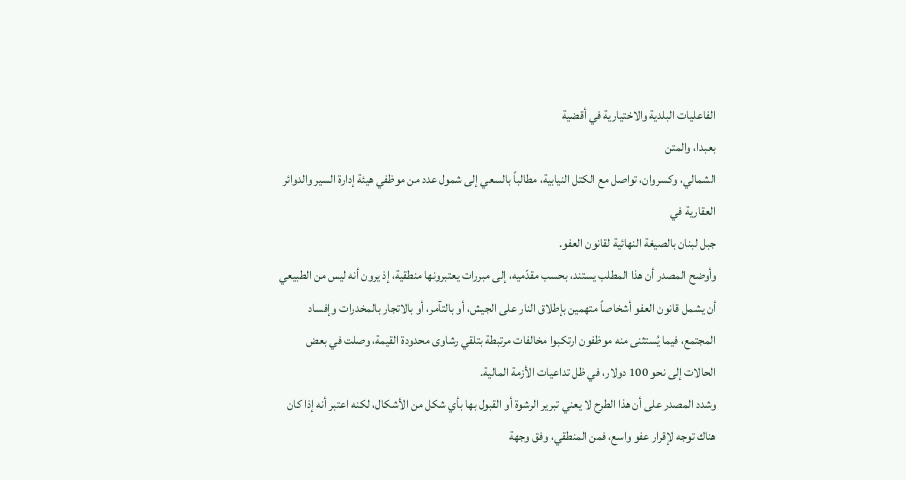الفاعليات البلدية والاختيارية في أقضية
بعبدا، والمتن
الشمالي، وكسروان، تواصل مع الكتل النيابية، مطالباً بالسعي إلى شمول عدد من موظفي هيئة إدارة السير والدوائر العقارية في
جبل لبنان بالصيغة النهائية لقانون العفو.
وأوضح المصدر أن هذا المطلب يستند، بحسب مقدّميه، إلى مبررات يعتبرونها منطقية، إذ يرون أنه ليس من الطبيعي أن يشمل قانون العفو أشخاصاً متهمين بإطلاق النار على الجيش، أو بالتآمر، أو بالاتجار بالمخدرات وإفساد المجتمع، فيما يُستثنى منه موظفون ارتكبوا مخالفات مرتبطة بتلقي رشاوى محدودة القيمة، وصلت في بعض الحالات إلى نحو 100 دولار، في ظل تداعيات الأزمة المالية.
وشدد المصدر على أن هذا الطرح لا يعني تبرير الرشوة أو القبول بها بأي شكل من الأشكال، لكنه اعتبر أنه إذا كان هناك توجه لإقرار عفو واسع، فمن المنطقي، وفق وجهة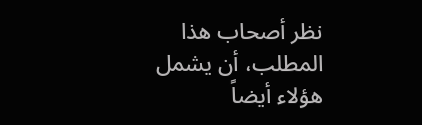نظر أصحاب هذا المطلب، أن يشمل هؤلاء أيضاً